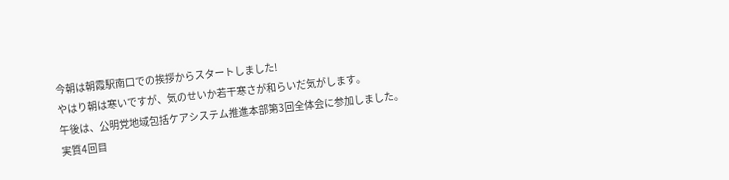今朝は朝霞駅南口での挨拶からスタートしました!
やはり朝は寒いですが、気のせいか若干寒さが和らいだ気がします。
午後は、公明党地域包括ケアシステム推進本部第3回全体会に参加しました。
実質4回目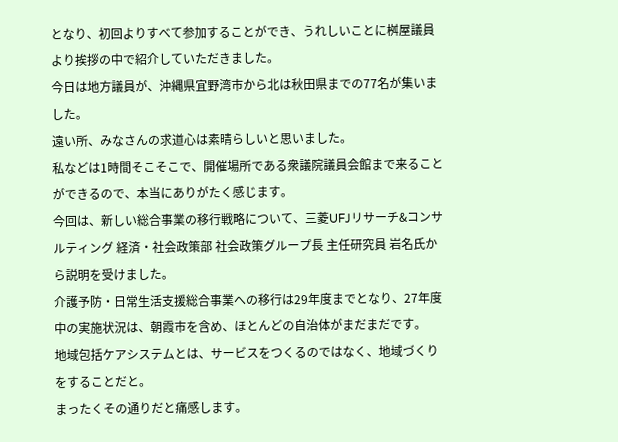となり、初回よりすべて参加することができ、うれしいことに桝屋議員より挨拶の中で紹介していただきました。
今日は地方議員が、沖縄県宜野湾市から北は秋田県までの77名が集いました。
遠い所、みなさんの求道心は素晴らしいと思いました。
私などは1時間そこそこで、開催場所である衆議院議員会館まで来ることができるので、本当にありがたく感じます。
今回は、新しい総合事業の移行戦略について、三菱UFJリサーチ&コンサルティング 経済・社会政策部 社会政策グループ長 主任研究員 岩名氏から説明を受けました。
介護予防・日常生活支援総合事業への移行は29年度までとなり、27年度中の実施状況は、朝霞市を含め、ほとんどの自治体がまだまだです。
地域包括ケアシステムとは、サービスをつくるのではなく、地域づくりをすることだと。
まったくその通りだと痛感します。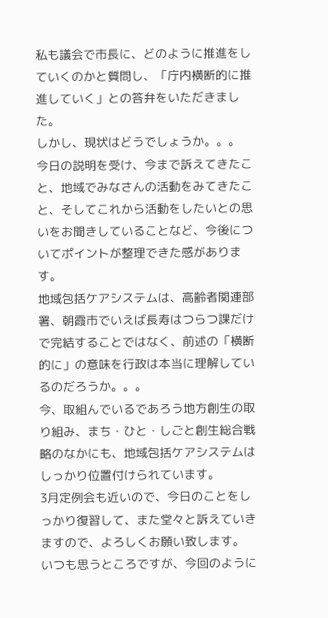私も議会で市長に、どのように推進をしていくのかと質問し、「庁内横断的に推進していく」との答弁をいただきました。
しかし、現状はどうでしょうか。。。
今日の説明を受け、今まで訴えてきたこと、地域でみなさんの活動をみてきたこと、そしてこれから活動をしたいとの思いをお聞きしていることなど、今後についてポイントが整理できた感があります。
地域包括ケアシステムは、高齢者関連部署、朝霞市でいえば長寿はつらつ課だけで完結することではなく、前述の「横断的に」の意味を行政は本当に理解しているのだろうか。。。
今、取組んでいるであろう地方創生の取り組み、まち・ひと・しごと創生総合戦略のなかにも、地域包括ケアシステムはしっかり位置付けられています。
3月定例会も近いので、今日のことをしっかり復習して、また堂々と訴えていきますので、よろしくお願い致します。
いつも思うところですが、今回のように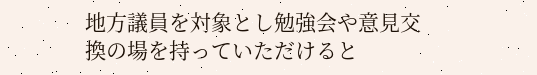地方議員を対象とし勉強会や意見交換の場を持っていただけると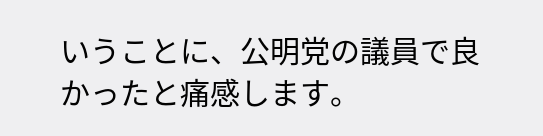いうことに、公明党の議員で良かったと痛感します。